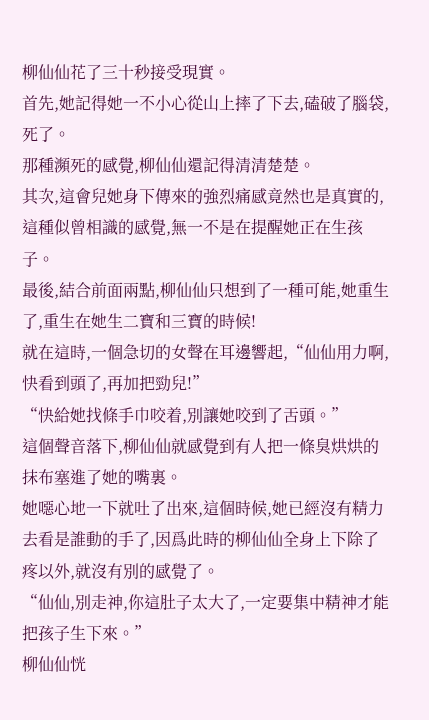柳仙仙花了三十秒接受現實。
首先,她記得她一不小心從山上摔了下去,磕破了腦袋,死了。
那種瀕死的感覺,柳仙仙還記得清清楚楚。
其次,這會兒她身下傳來的強烈痛感竟然也是真實的,這種似曾相識的感覺,無一不是在提醒她正在生孩子。
最後,結合前面兩點,柳仙仙只想到了一種可能,她重生了,重生在她生二寶和三寶的時候!
就在這時,一個急切的女聲在耳邊響起,“仙仙用力啊,快看到頭了,再加把勁兒!”
“快給她找條手巾咬着,別讓她咬到了舌頭。”
這個聲音落下,柳仙仙就感覺到有人把一條臭烘烘的抹布塞進了她的嘴裏。
她噁心地一下就吐了出來,這個時候,她已經沒有精力去看是誰動的手了,因爲此時的柳仙仙全身上下除了疼以外,就沒有別的感覺了。
“仙仙,別走神,你這肚子太大了,一定要集中精神才能把孩子生下來。”
柳仙仙恍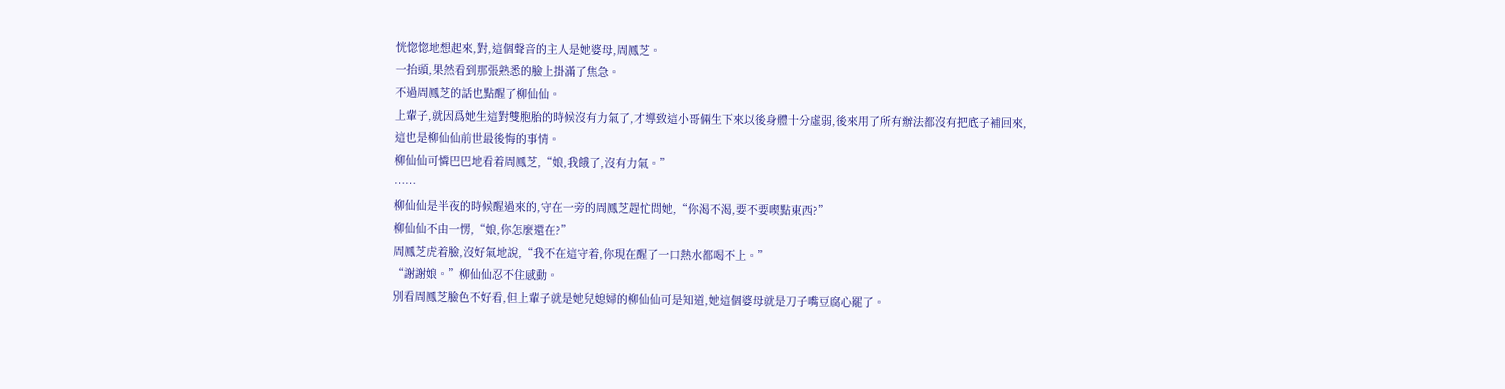恍惚惚地想起來,對,這個聲音的主人是她婆母,周鳳芝。
一抬頭,果然看到那張熟悉的臉上掛滿了焦急。
不過周鳳芝的話也點醒了柳仙仙。
上輩子,就因爲她生這對雙胞胎的時候沒有力氣了,才導致這小哥倆生下來以後身體十分虛弱,後來用了所有辦法都沒有把底子補回來,這也是柳仙仙前世最後悔的事情。
柳仙仙可憐巴巴地看着周鳳芝,“娘,我餓了,沒有力氣。”
……
柳仙仙是半夜的時候醒過來的,守在一旁的周鳳芝趕忙問她,“你渴不渴,要不要喫點東西?”
柳仙仙不由一愣,“娘,你怎麼還在?”
周鳳芝虎着臉,沒好氣地說,“我不在這守着,你現在醒了一口熱水都喝不上。”
“謝謝娘。”柳仙仙忍不住感動。
別看周鳳芝臉色不好看,但上輩子就是她兒媳婦的柳仙仙可是知道,她這個婆母就是刀子嘴豆腐心罷了。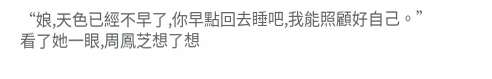“娘,天色已經不早了,你早點回去睡吧,我能照顧好自己。”
看了她一眼,周鳳芝想了想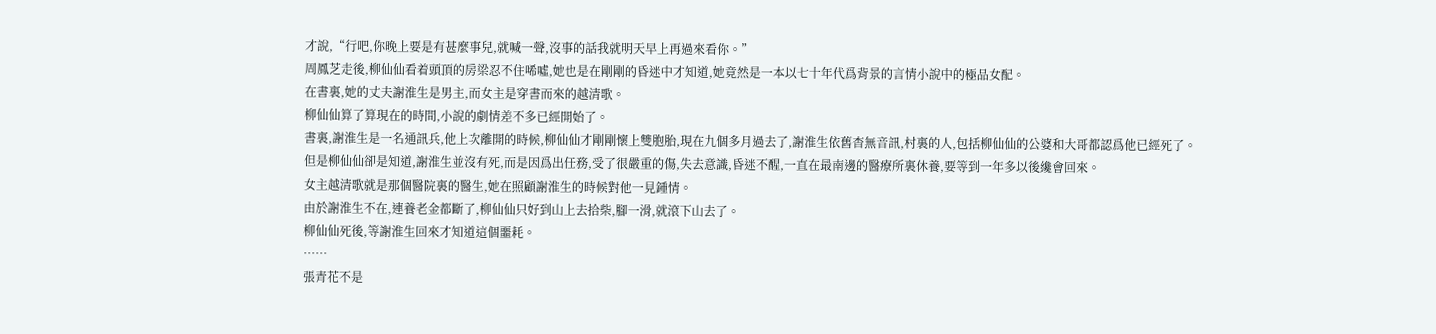才說,“行吧,你晚上要是有甚麼事兒,就喊一聲,沒事的話我就明天早上再過來看你。”
周鳳芝走後,柳仙仙看着頭頂的房梁忍不住唏噓,她也是在剛剛的昏迷中才知道,她竟然是一本以七十年代爲背景的言情小說中的極品女配。
在書裏,她的丈夫謝淮生是男主,而女主是穿書而來的越清歌。
柳仙仙算了算現在的時間,小說的劇情差不多已經開始了。
書裏,謝淮生是一名通訊兵,他上次離開的時候,柳仙仙才剛剛懷上雙胞胎,現在九個多月過去了,謝淮生依舊杳無音訊,村裏的人,包括柳仙仙的公婆和大哥都認爲他已經死了。
但是柳仙仙卻是知道,謝淮生並沒有死,而是因爲出任務,受了很嚴重的傷,失去意識,昏迷不醒,一直在最南邊的醫療所裏休養,要等到一年多以後纔會回來。
女主越清歌就是那個醫院裏的醫生,她在照顧謝淮生的時候對他一見鍾情。
由於謝淮生不在,連養老金都斷了,柳仙仙只好到山上去拾柴,腳一滑,就滾下山去了。
柳仙仙死後,等謝淮生回來才知道這個噩耗。
……
張青花不是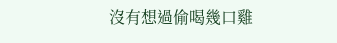沒有想過偷喝幾口雞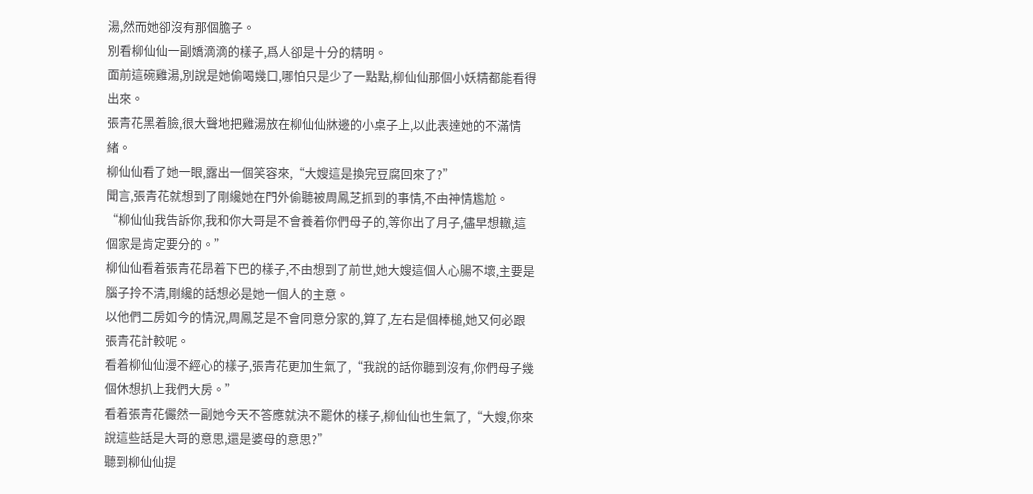湯,然而她卻沒有那個膽子。
別看柳仙仙一副嬌滴滴的樣子,爲人卻是十分的精明。
面前這碗雞湯,別說是她偷喝幾口,哪怕只是少了一點點,柳仙仙那個小妖精都能看得出來。
張青花黑着臉,很大聲地把雞湯放在柳仙仙牀邊的小桌子上,以此表達她的不滿情緒。
柳仙仙看了她一眼,露出一個笑容來,“大嫂這是換完豆腐回來了?”
聞言,張青花就想到了剛纔她在門外偷聽被周鳳芝抓到的事情,不由神情尷尬。
“柳仙仙我告訴你,我和你大哥是不會養着你們母子的,等你出了月子,儘早想轍,這個家是肯定要分的。”
柳仙仙看着張青花昂着下巴的樣子,不由想到了前世,她大嫂這個人心腸不壞,主要是腦子拎不清,剛纔的話想必是她一個人的主意。
以他們二房如今的情況,周鳳芝是不會同意分家的,算了,左右是個棒槌,她又何必跟張青花計較呢。
看着柳仙仙漫不經心的樣子,張青花更加生氣了,“我說的話你聽到沒有,你們母子幾個休想扒上我們大房。”
看着張青花儼然一副她今天不答應就決不罷休的樣子,柳仙仙也生氣了,“大嫂,你來說這些話是大哥的意思,還是婆母的意思?”
聽到柳仙仙提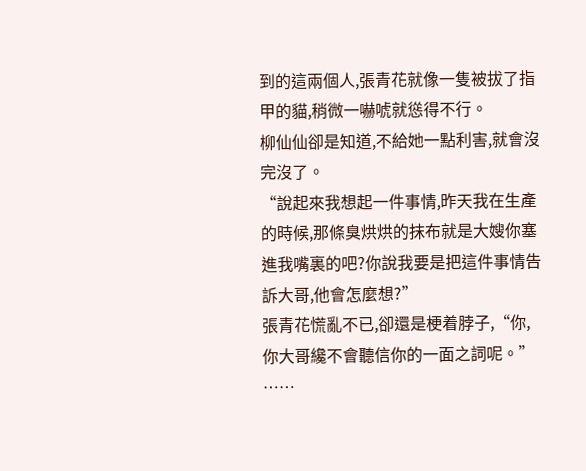到的這兩個人,張青花就像一隻被拔了指甲的貓,稍微一嚇唬就慫得不行。
柳仙仙卻是知道,不給她一點利害,就會沒完沒了。
“說起來我想起一件事情,昨天我在生產的時候,那條臭烘烘的抹布就是大嫂你塞進我嘴裏的吧?你說我要是把這件事情告訴大哥,他會怎麼想?”
張青花慌亂不已,卻還是梗着脖子,“你,你大哥纔不會聽信你的一面之詞呢。”
……